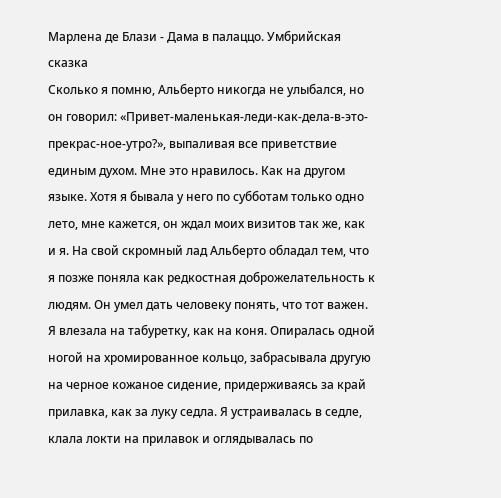Марлена де Блази - Дама в палаццо. Умбрийская сказка
Сколько я помню, Альберто никогда не улыбался, но он говорил: «Привет-маленькая-леди-как-дела-в-это-прекрас-ное-утро?», выпаливая все приветствие единым духом. Мне это нравилось. Как на другом языке. Хотя я бывала у него по субботам только одно лето, мне кажется, он ждал моих визитов так же, как и я. На свой скромный лад Альберто обладал тем, что я позже поняла как редкостная доброжелательность к людям. Он умел дать человеку понять, что тот важен.
Я влезала на табуретку, как на коня. Опиралась одной ногой на хромированное кольцо, забрасывала другую на черное кожаное сидение, придерживаясь за край прилавка, как за луку седла. Я устраивалась в седле, клала локти на прилавок и оглядывалась по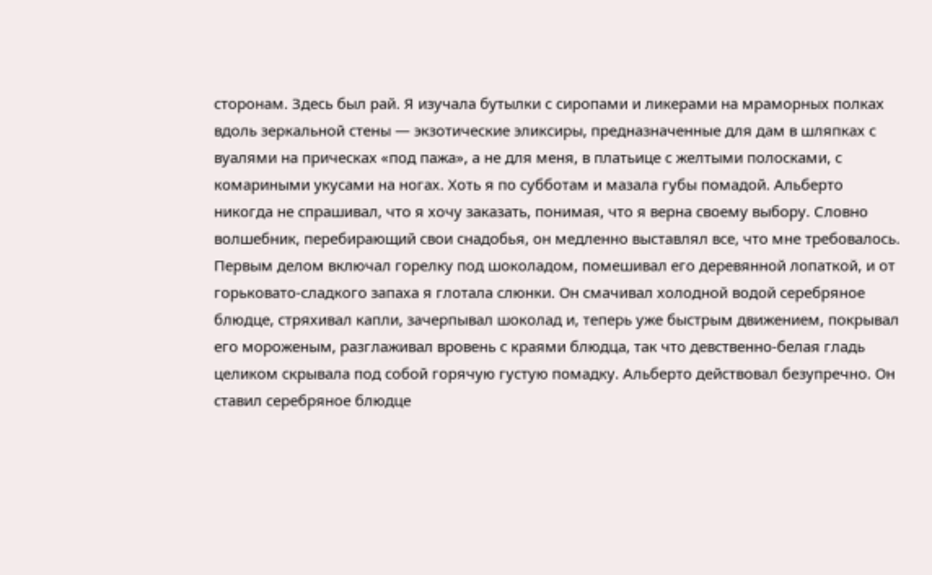сторонам. Здесь был рай. Я изучала бутылки с сиропами и ликерами на мраморных полках вдоль зеркальной стены — экзотические эликсиры, предназначенные для дам в шляпках с вуалями на прическах «под пажа», а не для меня, в платьице с желтыми полосками, с комариными укусами на ногах. Хоть я по субботам и мазала губы помадой. Альберто никогда не спрашивал, что я хочу заказать, понимая, что я верна своему выбору. Словно волшебник, перебирающий свои снадобья, он медленно выставлял все, что мне требовалось. Первым делом включал горелку под шоколадом, помешивал его деревянной лопаткой, и от горьковато-сладкого запаха я глотала слюнки. Он смачивал холодной водой серебряное блюдце, стряхивал капли, зачерпывал шоколад и, теперь уже быстрым движением, покрывал его мороженым, разглаживал вровень с краями блюдца, так что девственно-белая гладь целиком скрывала под собой горячую густую помадку. Альберто действовал безупречно. Он ставил серебряное блюдце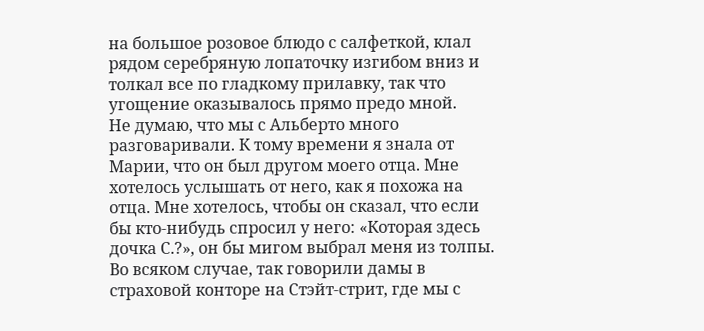на большое розовое блюдо с салфеткой, клал рядом серебряную лопаточку изгибом вниз и толкал все по гладкому прилавку, так что угощение оказывалось прямо предо мной.
Не думаю, что мы с Альберто много разговаривали. К тому времени я знала от Марии, что он был другом моего отца. Мне хотелось услышать от него, как я похожа на отца. Мне хотелось, чтобы он сказал, что если бы кто-нибудь спросил у него: «Которая здесь дочка С.?», он бы мигом выбрал меня из толпы. Во всяком случае, так говорили дамы в страховой конторе на Стэйт-стрит, где мы с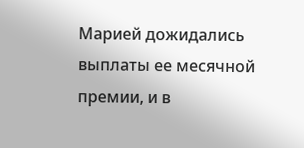Марией дожидались выплаты ее месячной премии, и в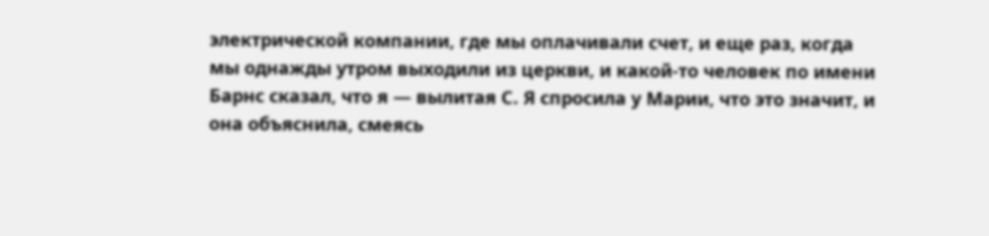электрической компании, где мы оплачивали счет, и еще раз, когда мы однажды утром выходили из церкви, и какой-то человек по имени Барнс сказал, что я — вылитая С. Я спросила у Марии, что это значит, и она объяснила, смеясь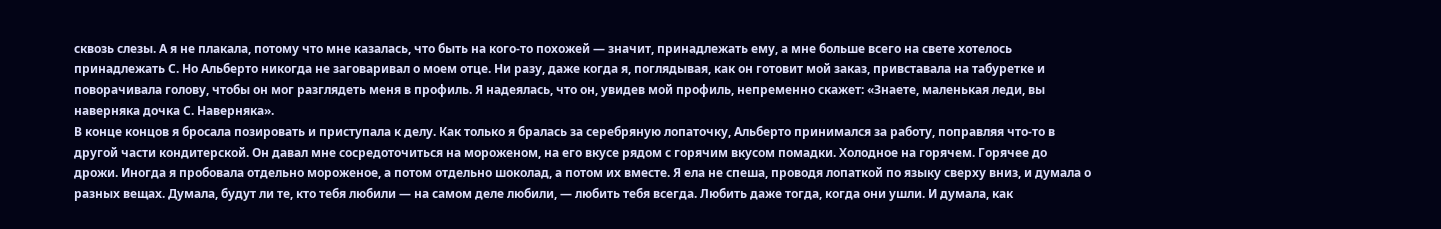сквозь слезы. А я не плакала, потому что мне казалась, что быть на кого-то похожей — значит, принадлежать ему, а мне больше всего на свете хотелось принадлежать С. Но Альберто никогда не заговаривал о моем отце. Ни разу, даже когда я, поглядывая, как он готовит мой заказ, привставала на табуретке и поворачивала голову, чтобы он мог разглядеть меня в профиль. Я надеялась, что он, увидев мой профиль, непременно скажет: «Знаете, маленькая леди, вы наверняка дочка С. Наверняка».
В конце концов я бросала позировать и приступала к делу. Как только я бралась за серебряную лопаточку, Альберто принимался за работу, поправляя что-то в другой части кондитерской. Он давал мне сосредоточиться на мороженом, на его вкусе рядом с горячим вкусом помадки. Холодное на горячем. Горячее до дрожи. Иногда я пробовала отдельно мороженое, а потом отдельно шоколад, а потом их вместе. Я ела не спеша, проводя лопаткой по языку сверху вниз, и думала о разных вещах. Думала, будут ли те, кто тебя любили — на самом деле любили, — любить тебя всегда. Любить даже тогда, когда они ушли. И думала, как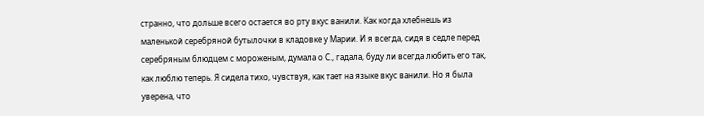странно, что дольше всего остается во рту вкус ванили. Как когда хлебнешь из маленькой серебряной бутылочки в кладовке у Марии. И я всегда, сидя в седле перед серебряным блюдцем с мороженым, думала о С., гадала, буду ли всегда любить его так, как люблю теперь. Я сидела тихо, чувствуя, как тает на языке вкус ванили. Но я была уверена, что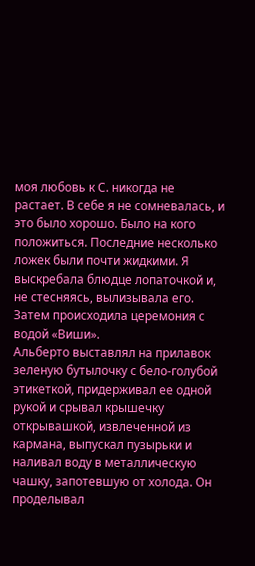моя любовь к С. никогда не растает. В себе я не сомневалась, и это было хорошо. Было на кого положиться. Последние несколько ложек были почти жидкими. Я выскребала блюдце лопаточкой и, не стесняясь, вылизывала его. Затем происходила церемония с водой «Виши».
Альберто выставлял на прилавок зеленую бутылочку с бело-голубой этикеткой, придерживал ее одной рукой и срывал крышечку открывашкой, извлеченной из кармана, выпускал пузырьки и наливал воду в металлическую чашку, запотевшую от холода. Он проделывал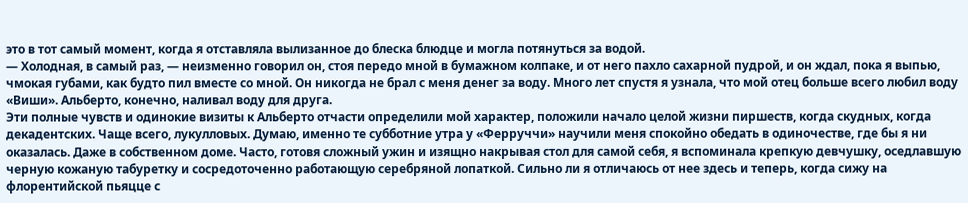это в тот самый момент, когда я отставляла вылизанное до блеска блюдце и могла потянуться за водой.
— Холодная, в самый раз, — неизменно говорил он, стоя передо мной в бумажном колпаке, и от него пахло сахарной пудрой, и он ждал, пока я выпью, чмокая губами, как будто пил вместе со мной. Он никогда не брал с меня денег за воду. Много лет спустя я узнала, что мой отец больше всего любил воду «Виши». Альберто, конечно, наливал воду для друга.
Эти полные чувств и одинокие визиты к Альберто отчасти определили мой характер, положили начало целой жизни пиршеств, когда скудных, когда декадентских. Чаще всего, лукулловых. Думаю, именно те субботние утра у «Ферруччи» научили меня спокойно обедать в одиночестве, где бы я ни оказалась. Даже в собственном доме. Часто, готовя сложный ужин и изящно накрывая стол для самой себя, я вспоминала крепкую девчушку, оседлавшую черную кожаную табуретку и сосредоточенно работающую серебряной лопаткой. Сильно ли я отличаюсь от нее здесь и теперь, когда сижу на флорентийской пьяцце с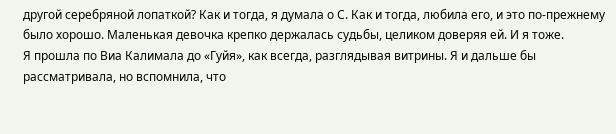другой серебряной лопаткой? Как и тогда, я думала о С. Как и тогда, любила его, и это по-прежнему было хорошо. Маленькая девочка крепко держалась судьбы, целиком доверяя ей. И я тоже.
Я прошла по Виа Калимала до «Гуйя», как всегда, разглядывая витрины. Я и дальше бы рассматривала, но вспомнила, что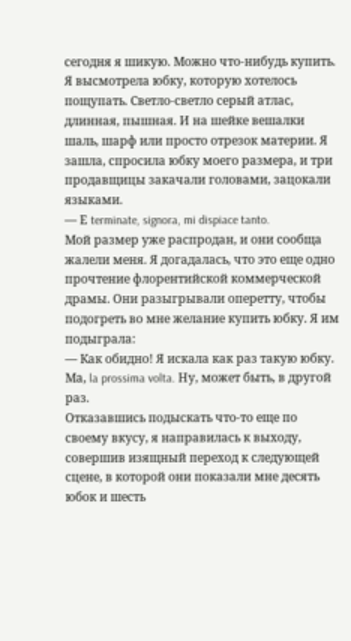сегодня я шикую. Можно что-нибудь купить. Я высмотрела юбку, которую хотелось пощупать. Светло-светло серый атлас, длинная, пышная. И на шейке вешалки шаль, шарф или просто отрезок материи. Я зашла, спросила юбку моего размера, и три продавщицы закачали головами, зацокали языками.
— Е terminate, signora, mi dispiace tanto.
Мой размер уже распродан, и они сообща жалели меня. Я догадалась, что это еще одно прочтение флорентийской коммерческой драмы. Они разыгрывали оперетту, чтобы подогреть во мне желание купить юбку. Я им подыграла:
— Как обидно! Я искала как раз такую юбку. Ма, la prossima volta. Ну, может быть, в другой раз.
Отказавшись подыскать что-то еще по своему вкусу, я направилась к выходу, совершив изящный переход к следующей сцене, в которой они показали мне десять юбок и шесть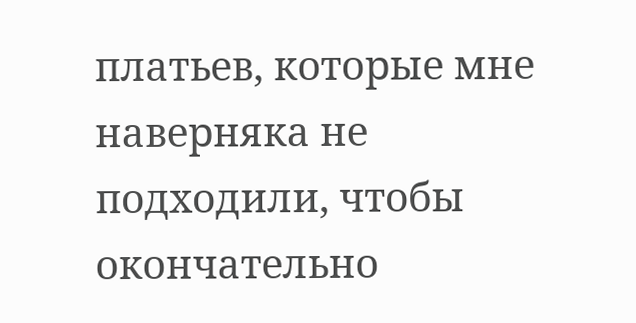платьев, которые мне наверняка не подходили, чтобы окончательно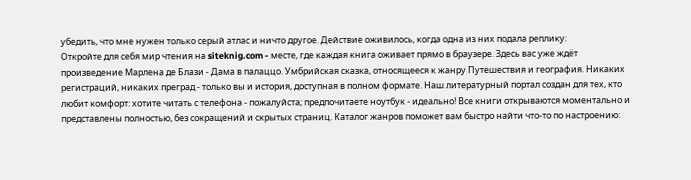убедить, что мне нужен только серый атлас и ничто другое. Действие оживилось, когда одна из них подала реплику:
Откройте для себя мир чтения на siteknig.com - месте, где каждая книга оживает прямо в браузере. Здесь вас уже ждёт произведение Марлена де Блази - Дама в палаццо. Умбрийская сказка, относящееся к жанру Путешествия и география. Никаких регистраций, никаких преград - только вы и история, доступная в полном формате. Наш литературный портал создан для тех, кто любит комфорт: хотите читать с телефона - пожалуйста; предпочитаете ноутбук - идеально! Все книги открываются моментально и представлены полностью, без сокращений и скрытых страниц. Каталог жанров поможет вам быстро найти что-то по настроению: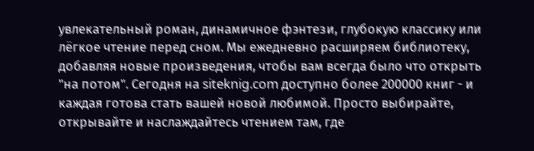увлекательный роман, динамичное фэнтези, глубокую классику или лёгкое чтение перед сном. Мы ежедневно расширяем библиотеку, добавляя новые произведения, чтобы вам всегда было что открыть "на потом". Сегодня на siteknig.com доступно более 200000 книг - и каждая готова стать вашей новой любимой. Просто выбирайте, открывайте и наслаждайтесь чтением там, где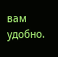вам удобно.